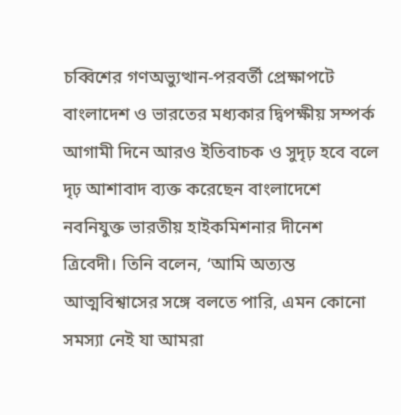চব্বিশের গণঅভ্যুত্থান-পরবর্তী প্রেক্ষাপটে বাংলাদেশ ও ভারতের মধ্যকার দ্বিপক্ষীয় সম্পর্ক আগামী দিনে আরও ইতিবাচক ও সুদৃঢ় হবে বলে দৃঢ় আশাবাদ ব্যক্ত করেছেন বাংলাদেশে নবনিযুক্ত ভারতীয় হাইকমিশনার দীনেশ ত্রিবেদী। তিনি বলেন, ‘আমি অত্যন্ত আত্মবিশ্বাসের সঙ্গে বলতে পারি, এমন কোনো সমস্যা নেই যা আমরা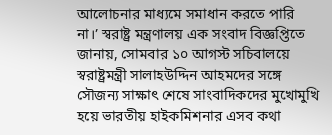আলোচনার মাধ্যমে সমাধান করতে পারি না।’ স্বরাষ্ট্র মন্ত্রণালয় এক সংবাদ বিজ্ঞপ্তিতে জানায়, সোমবার ১০ আগস্ট সচিবালয়ে স্বরাষ্ট্রমন্ত্রী সালাহউদ্দিন আহমদের সঙ্গে সৌজন্য সাক্ষাৎ শেষে সাংবাদিকদের মুখোমুখি হয়ে ভারতীয় হাইকমিশনার এসব কথা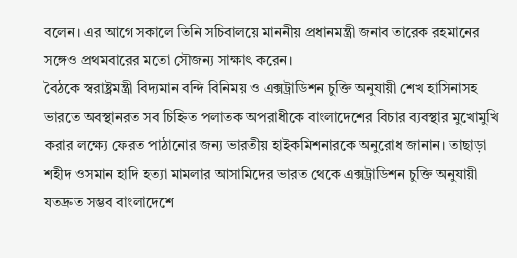বলেন। এর আগে সকালে তিনি সচিবালয়ে মাননীয় প্রধানমন্ত্রী জনাব তারেক রহমানের সঙ্গেও প্রথমবারের মতো সৌজন্য সাক্ষাৎ করেন।
বৈঠকে স্বরাষ্ট্রমন্ত্রী বিদ্যমান বন্দি বিনিময় ও এক্সট্রাডিশন চুক্তি অনুযায়ী শেখ হাসিনাসহ ভারতে অবস্থানরত সব চিহ্নিত পলাতক অপরাধীকে বাংলাদেশের বিচার ব্যবস্থার মুখোমুখি করার লক্ষ্যে ফেরত পাঠানোর জন্য ভারতীয় হাইকমিশনারকে অনুরোধ জানান। তাছাড়া শহীদ ওসমান হাদি হত্যা মামলার আসামিদের ভারত থেকে এক্সট্রাডিশন চুক্তি অনুযায়ী যতদ্রুত সম্ভব বাংলাদেশে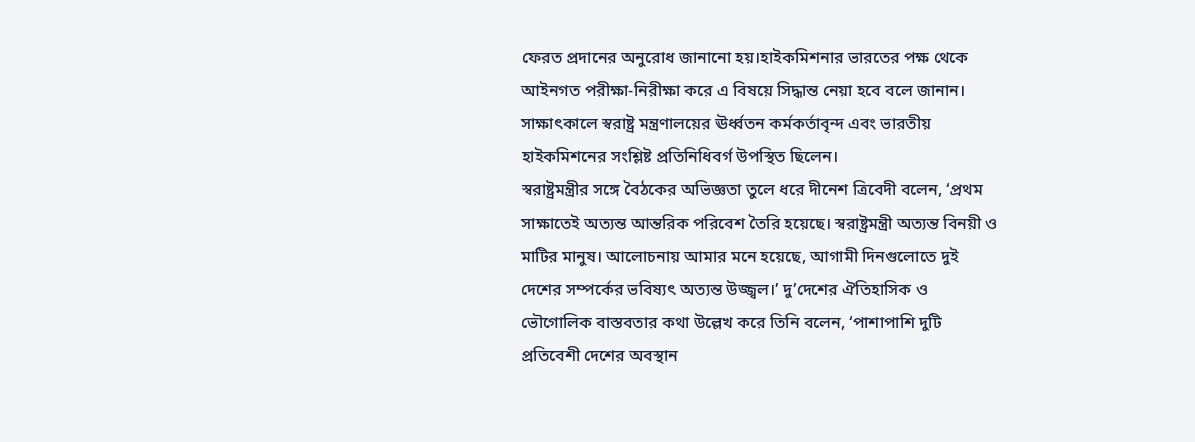ফেরত প্রদানের অনুরোধ জানানো হয়।হাইকমিশনার ভারতের পক্ষ থেকে আইনগত পরীক্ষা-নিরীক্ষা করে এ বিষয়ে সিদ্ধান্ত নেয়া হবে বলে জানান। সাক্ষাৎকালে স্বরাষ্ট্র মন্ত্রণালয়ের ঊর্ধ্বতন কর্মকর্তাবৃন্দ এবং ভারতীয় হাইকমিশনের সংশ্লিষ্ট প্রতিনিধিবর্গ উপস্থিত ছিলেন।
স্বরাষ্ট্রমন্ত্রীর সঙ্গে বৈঠকের অভিজ্ঞতা তুলে ধরে দীনেশ ত্রিবেদী বলেন, ‘প্রথম সাক্ষাতেই অত্যন্ত আন্তরিক পরিবেশ তৈরি হয়েছে। স্বরাষ্ট্রমন্ত্রী অত্যন্ত বিনয়ী ও মাটির মানুষ। আলোচনায় আমার মনে হয়েছে, আগামী দিনগুলোতে দুই দেশের সম্পর্কের ভবিষ্যৎ অত্যন্ত উজ্জ্বল।’ দু’দেশের ঐতিহাসিক ও ভৌগোলিক বাস্তবতার কথা উল্লেখ করে তিনি বলেন, ‘পাশাপাশি দুটি প্রতিবেশী দেশের অবস্থান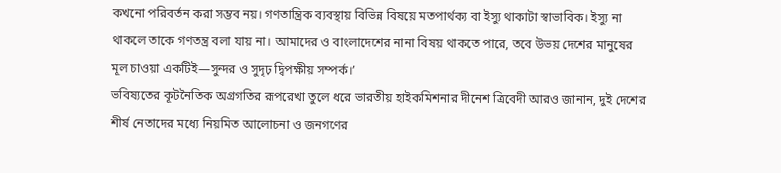কখনো পরিবর্তন করা সম্ভব নয়। গণতান্ত্রিক ব্যবস্থায় বিভিন্ন বিষয়ে মতপার্থক্য বা ইস্যু থাকাটা স্বাভাবিক। ইস্যু না থাকলে তাকে গণতন্ত্র বলা যায় না। আমাদের ও বাংলাদেশের নানা বিষয় থাকতে পারে, তবে উভয় দেশের মানুষের মূল চাওয়া একটিই—সুন্দর ও সুদৃঢ় দ্বিপক্ষীয় সম্পর্ক।’
ভবিষ্যতের কূটনৈতিক অগ্রগতির রূপরেখা তুলে ধরে ভারতীয় হাইকমিশনার দীনেশ ত্রিবেদী আরও জানান, দুই দেশের শীর্ষ নেতাদের মধ্যে নিয়মিত আলোচনা ও জনগণের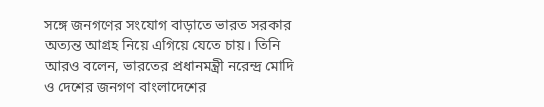সঙ্গে জনগণের সংযোগ বাড়াতে ভারত সরকার অত্যন্ত আগ্রহ নিয়ে এগিয়ে যেতে চায়। তিনি আরও বলেন, ভারতের প্রধানমন্ত্রী নরেন্দ্র মোদি ও দেশের জনগণ বাংলাদেশের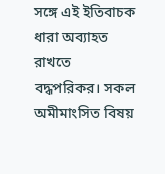সঙ্গে এই ইতিবাচক ধারা অব্যাহত রাখতে বদ্ধপরিকর। সকল অমীমাংসিত বিষয়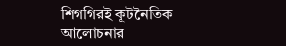শিগগিরই কূটনৈতিক আলোচনার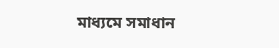মাধ্যমে সমাধান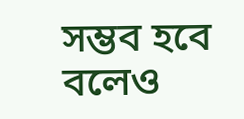সম্ভব হবে বলেও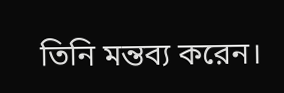তিনি মন্তব্য করেন।